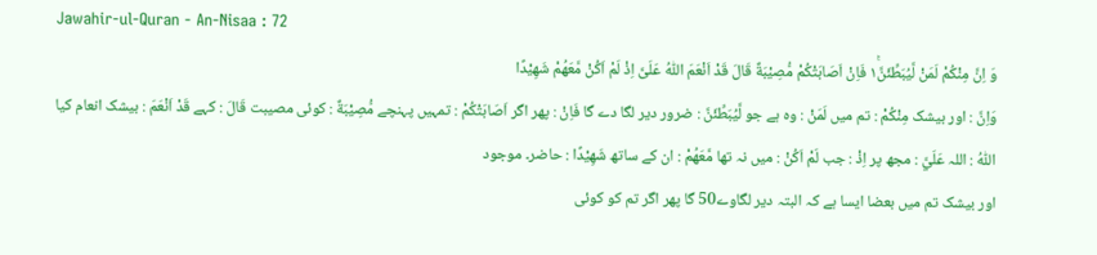Jawahir-ul-Quran - An-Nisaa : 72
وَ اِنَّ مِنْكُمْ لَمَنْ لَّیُبَطِّئَنَّ١ۚ فَاِنْ اَصَابَتْكُمْ مُّصِیْبَةٌ قَالَ قَدْ اَنْعَمَ اللّٰهُ عَلَیَّ اِذْ لَمْ اَكُنْ مَّعَهُمْ شَهِیْدًا
وَاِنَّ : اور بیشک مِنْكُمْ : تم میں لَمَنْ : وہ ہے جو لَّيُبَطِّئَنَّ : ضرور دیر لگا دے گا فَاِنْ : پھر اگر اَصَابَتْكُمْ : تمہیں پہنچے مُّصِيْبَةٌ : کوئی مصیبت قَالَ : کہے قَدْ اَنْعَمَ : بیشک انعام کیا اللّٰهُ : اللہ عَلَيَّ : مجھ پر اِذْ : جب لَمْ اَكُنْ : میں نہ تھا مَّعَھُمْ : ان کے ساتھ شَهِيْدًا : حاضر۔ موجود
اور بیشک تم میں بعضا ایسا ہے کہ البتہ دیر لگاوے50 گا پھر اگر تم کو کوئی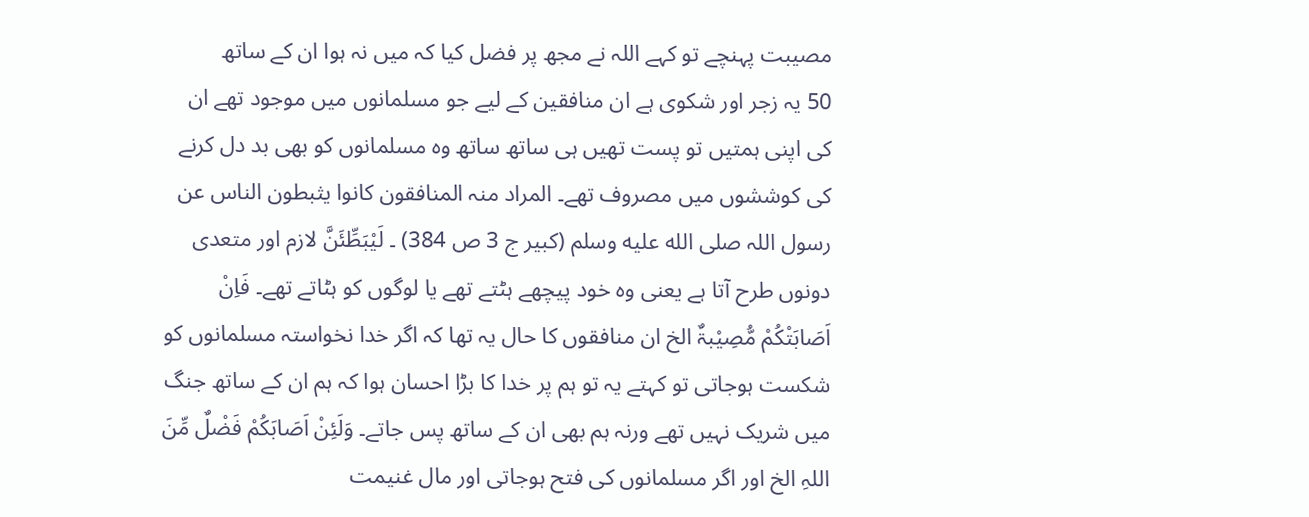مصیبت پہنچے تو کہے اللہ نے مجھ پر فضل کیا کہ میں نہ ہوا ان کے ساتھ
50 یہ زجر اور شکوی ہے ان منافقین کے لیے جو مسلمانوں میں موجود تھے ان کی اپنی ہمتیں تو پست تھیں ہی ساتھ ساتھ وہ مسلمانوں کو بھی بد دل کرنے کی کوششوں میں مصروف تھے۔ المراد منہ المنافقون کانوا یثبطون الناس عن رسول اللہ صلى الله عليه وسلم (کبیر ج 3 ص 384) ۔ لَیْبَطِّئَنَّ لازم اور متعدی دونوں طرح آتا ہے یعنی وہ خود پیچھے ہٹتے تھے یا لوگوں کو ہٹاتے تھے۔ فَاِنْ اَصَابَتْکُمْ مُّصِیْبۃٌ الخ ان منافقوں کا حال یہ تھا کہ اگر خدا نخواستہ مسلمانوں کو شکست ہوجاتی تو کہتے یہ تو ہم پر خدا کا بڑا احسان ہوا کہ ہم ان کے ساتھ جنگ میں شریک نہیں تھے ورنہ ہم بھی ان کے ساتھ پس جاتے۔ وَلَئِنْ اَصَابَکُمْ فَضْلٌ مِّنَ اللہِ الخ اور اگر مسلمانوں کی فتح ہوجاتی اور مال غنیمت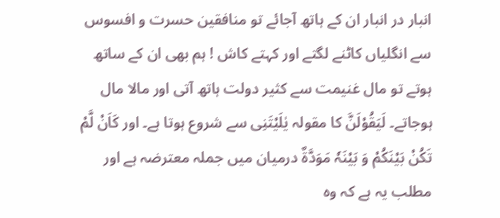انبار در انبار ان کے ہاتھ آجائے تو منافقین حسرت و افسوس سے انگلیاں کاٹنے لگتے اور کہتے کاش ! ہم بھی ان کے ساتھ ہوتے تو مال غنیمت سے کثیر دولت ہاتھ آتی اور مالا مال ہوجاتے۔ لَیَقُوْلَنَّ کا مقولہ یٰلَیْتَنِی سے شروع ہوتا ہے۔ اور کَاَنْ لَّمْ تَکُنْ بَیْنَکُمْ وَ بَیْنَہٗ مَوَدَّۃٌ درمیان میں جملہ معترضہ ہے اور مطلب یہ ہے کہ وہ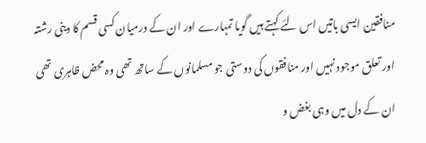منافقین ایسی باتیں اس لئے کہتے ہیں گویا تمہارے اور ان کے درمیان کسی قسم کا دینی رشتہ اور تعلق موجود نہیں اور منافقوں کی دوستی جو مسلمانوں کے ساتھ تھی وہ محض ظاہری تھی ان کے دل میں وہی بغض و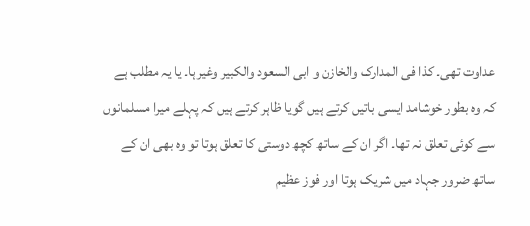عداوت تھی۔ کذا فی المدارک والخازن و ابی السعود والکبیر وغیرہا۔ یا یہ مطلب ہے کہ وہ بطور خوشامد ایسی باتیں کرتے ہیں گویا ظاہر کرتے ہیں کہ پہلے میرا مسلمانوں سے کوئی تعلق نہ تھا۔ اگر ان کے ساتھ کچھ دوستی کا تعلق ہوتا تو وہ بھی ان کے ساتھ ضرور جہاد میں شریک ہوتا اور فوز عظیم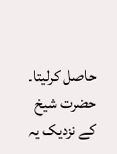حاصل کرلیتا۔ حضرت شیخ کے نزدیک یہ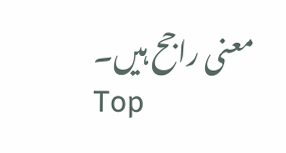معنی راجح ہیں۔
Top